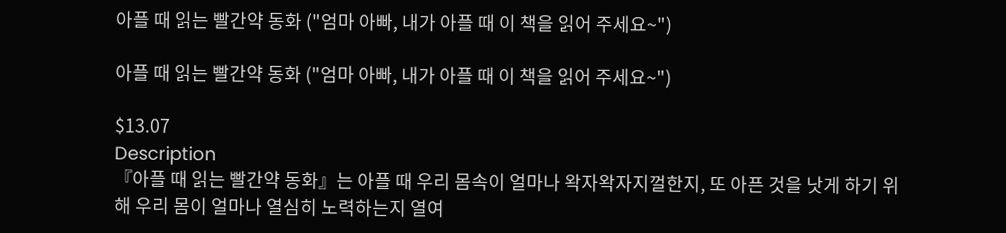아플 때 읽는 빨간약 동화 ("엄마 아빠, 내가 아플 때 이 책을 읽어 주세요~")

아플 때 읽는 빨간약 동화 ("엄마 아빠, 내가 아플 때 이 책을 읽어 주세요~")

$13.07
Description
『아플 때 읽는 빨간약 동화』는 아플 때 우리 몸속이 얼마나 왁자왁자지껄한지, 또 아픈 것을 낫게 하기 위해 우리 몸이 얼마나 열심히 노력하는지 열여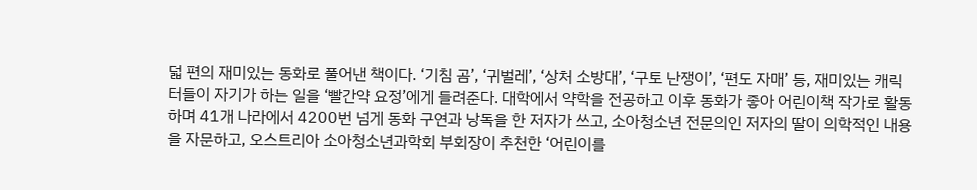덟 편의 재미있는 동화로 풀어낸 책이다. ‘기침 곰’, ‘귀벌레’, ‘상처 소방대’, ‘구토 난쟁이’, ‘편도 자매’ 등, 재미있는 캐릭터들이 자기가 하는 일을 ‘빨간약 요정’에게 들려준다. 대학에서 약학을 전공하고 이후 동화가 좋아 어린이책 작가로 활동하며 41개 나라에서 4200번 넘게 동화 구연과 낭독을 한 저자가 쓰고, 소아청소년 전문의인 저자의 딸이 의학적인 내용을 자문하고, 오스트리아 소아청소년과학회 부회장이 추천한 ‘어린이를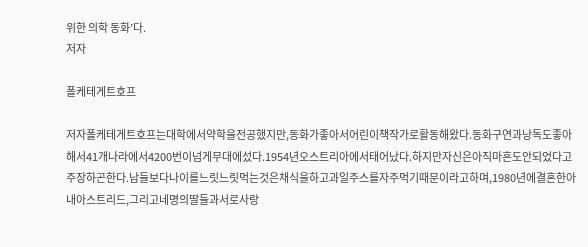위한 의학 동화’다.
저자

폴케테게트호프

저자폴케테게트호프는대학에서약학을전공했지만,동화가좋아서어린이책작가로활동해왔다.동화구연과낭독도좋아해서41개나라에서4200번이넘게무대에섰다.1954년오스트리아에서태어났다.하지만자신은아직마흔도안되었다고주장하곤한다.남들보다나이를느릿느릿먹는것은채식을하고과일주스를자주먹기때문이라고하며,1980년에결혼한아내아스트리드,그리고네명의딸들과서로사랑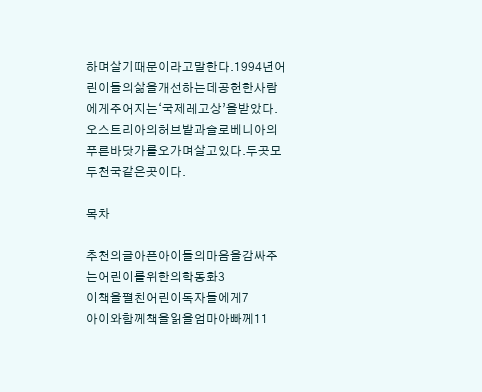하며살기때문이라고말한다.1994년어린이들의삶을개선하는데공헌한사람에게주어지는‘국제레고상’을받았다.오스트리아의허브밭과슬로베니아의푸른바닷가를오가며살고있다.두곳모두천국같은곳이다.

목차

추천의글아픈아이들의마음을감싸주는어린이를위한의학동화3
이책을펼친어린이독자들에게7
아이와함께책을읽을엄마아빠께11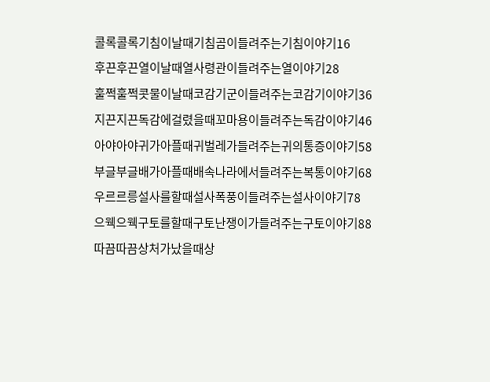콜록콜록기침이날때기침곰이들려주는기침이야기16
후끈후끈열이날때열사령관이들려주는열이야기28
훌쩍훌쩍콧물이날때코감기군이들려주는코감기이야기36
지끈지끈독감에걸렸을때꼬마용이들려주는독감이야기46
아야아야귀가아플때귀벌레가들려주는귀의통증이야기58
부글부글배가아플때배속나라에서들려주는복통이야기68
우르르릉설사를할때설사폭풍이들려주는설사이야기78
으웩으웩구토를할때구토난쟁이가들려주는구토이야기88
따끔따끔상처가났을때상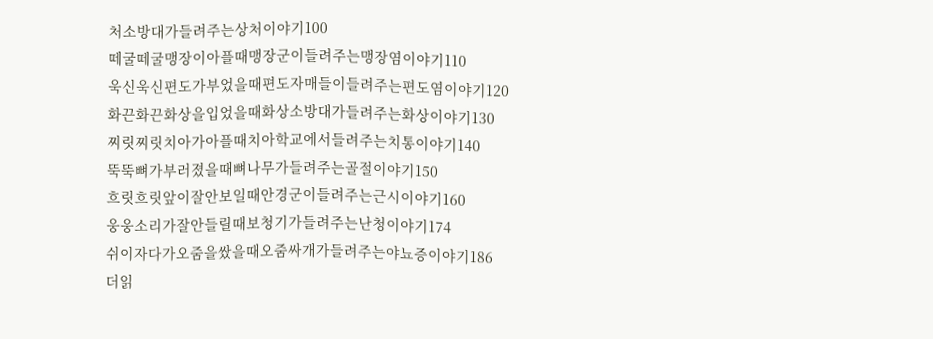처소방대가들려주는상처이야기100
떼굴떼굴맹장이아플때맹장군이들려주는맹장염이야기110
욱신욱신편도가부었을때편도자매들이들려주는편도염이야기120
화끈화끈화상을입었을때화상소방대가들려주는화상이야기130
찌릿찌릿치아가아플때치아학교에서들려주는치통이야기140
뚝뚝뼈가부러졌을때뼈나무가들려주는골절이야기150
흐릿흐릿앞이잘안보일때안경군이들려주는근시이야기160
웅웅소리가잘안들릴때보청기가들려주는난청이야기174
쉬이자다가오줌을쌌을때오줌싸개가들려주는야뇨증이야기186
더읽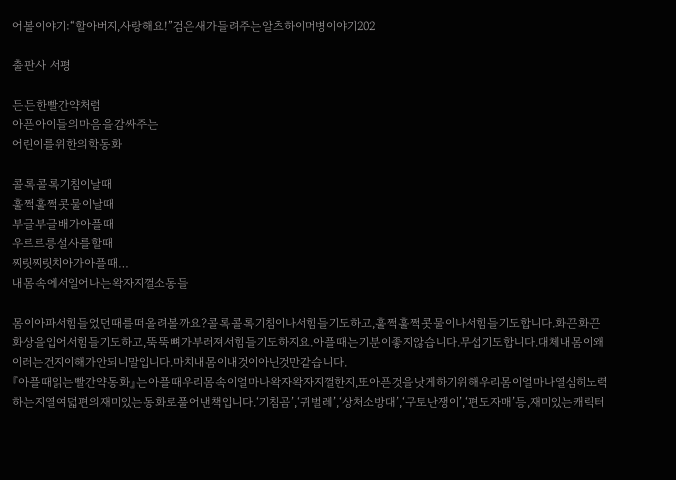어볼이야기:“할아버지,사랑해요!”검은새가들려주는알츠하이머병이야기202

출판사 서평

든든한빨간약처럼
아픈아이들의마음을감싸주는
어린이를위한의학동화

콜록콜록기침이날때
훌쩍훌쩍콧물이날때
부글부글배가아플때
우르르릉설사를할때
찌릿찌릿치아가아플때…
내몸속에서일어나는왁자지껄소동들

몸이아파서힘들었던때를떠올려볼까요?콜록콜록기침이나서힘들기도하고,훌쩍훌쩍콧물이나서힘들기도합니다.화끈화끈화상을입어서힘들기도하고,뚝뚝뼈가부러져서힘들기도하지요.아플때는기분이좋지않습니다.무섭기도합니다.대체내몸이왜이러는건지이해가안되니말입니다.마치내몸이내것이아닌것만같습니다.
『아플때읽는빨간약동화』는아플때우리몸속이얼마나왁자왁자지껄한지,또아픈것을낫게하기위해우리몸이얼마나열심히노력하는지열여덟편의재미있는동화로풀어낸책입니다.‘기침곰’,‘귀벌레’,‘상처소방대’,‘구토난쟁이’,‘편도자매’등,재미있는캐릭터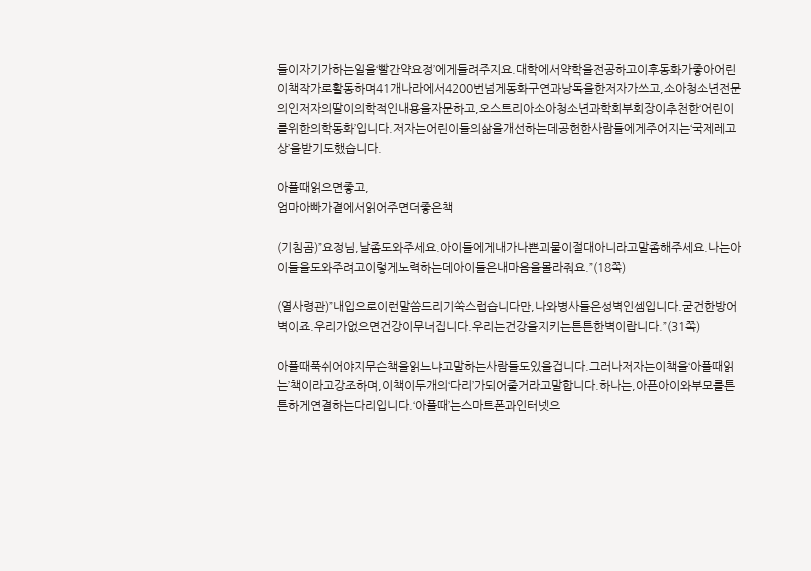들이자기가하는일을‘빨간약요정’에게들려주지요.대학에서약학을전공하고이후동화가좋아어린이책작가로활동하며41개나라에서4200번넘게동화구연과낭독을한저자가쓰고,소아청소년전문의인저자의딸이의학적인내용을자문하고,오스트리아소아청소년과학회부회장이추천한‘어린이를위한의학동화’입니다.저자는어린이들의삶을개선하는데공헌한사람들에게주어지는‘국제레고상’을받기도했습니다.

아플때읽으면좋고,
엄마아빠가곁에서읽어주면더좋은책

(기침곰)”요정님,날좀도와주세요.아이들에게내가나쁜괴물이절대아니라고말좀해주세요.나는아이들을도와주려고이렇게노력하는데아이들은내마음을몰라줘요.”(18쪽)

(열사령관)”내입으로이런말씀드리기쑥스럽습니다만,나와병사들은성벽인셈입니다.굳건한방어벽이죠.우리가없으면건강이무너집니다.우리는건강을지키는튼튼한벽이랍니다.”(31쪽)

아플때푹쉬어야지무슨책을읽느냐고말하는사람들도있을겁니다.그러나저자는이책을‘아플때읽는’책이라고강조하며,이책이두개의‘다리’가되어줄거라고말합니다.하나는,아픈아이와부모를튼튼하게연결하는다리입니다.‘아플때’는스마트폰과인터넷으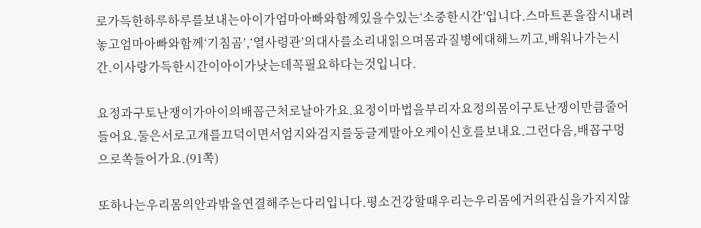로가득한하루하루를보내는아이가엄마아빠와함께있을수있는‘소중한시간’입니다.스마트폰을잠시내려놓고엄마아빠와함께‘기침곰’,‘열사령관’의대사를소리내읽으며몸과질병에대해느끼고,배워나가는시간.이사랑가득한시간이아이가낫는데꼭필요하다는것입니다.

요정과구토난쟁이가아이의배꼽근처로날아가요.요정이마법을부리자요정의몸이구토난쟁이만큼줄어들어요.둘은서로고개를끄덕이면서엄지와검지를둥글게말아오케이신호를보내요.그런다음,배꼽구멍으로쏙들어가요.(91쪽)

또하나는우리몸의안과밖을연결해주는다리입니다.평소건강할때우리는우리몸에거의관심을가지지않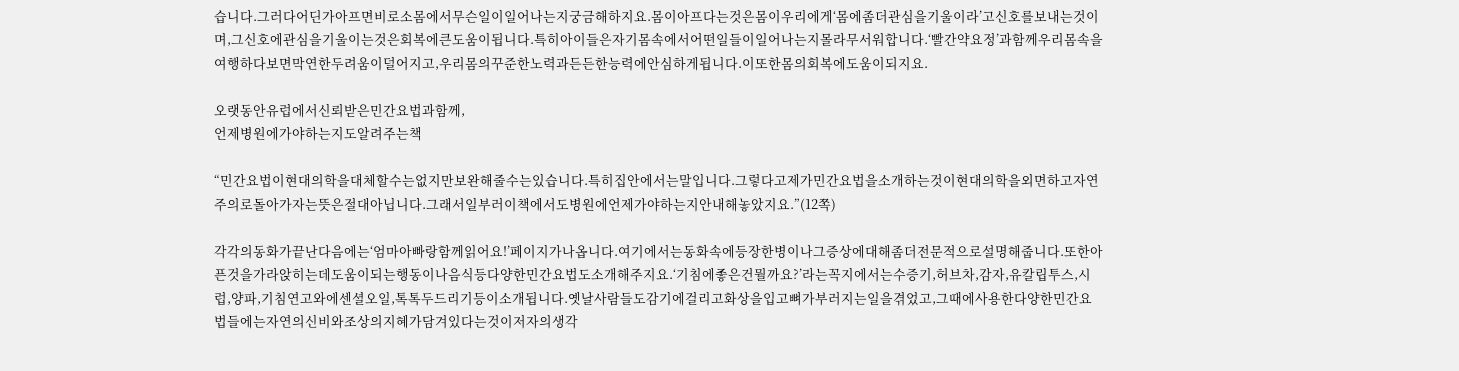습니다.그러다어딘가아프면비로소몸에서무슨일이일어나는지궁금해하지요.몸이아프다는것은몸이우리에게‘몸에좀더관심을기울이라’고신호를보내는것이며,그신호에관심을기울이는것은회복에큰도움이됩니다.특히아이들은자기몸속에서어떤일들이일어나는지몰라무서워합니다.‘빨간약요정’과함께우리몸속을여행하다보면막연한두려움이덜어지고,우리몸의꾸준한노력과든든한능력에안심하게됩니다.이또한몸의회복에도움이되지요.

오랫동안유럽에서신뢰받은민간요법과함께,
언제병원에가야하는지도알려주는책

“민간요법이현대의학을대체할수는없지만보완해줄수는있습니다.특히집안에서는말입니다.그렇다고제가민간요법을소개하는것이현대의학을외면하고자연주의로돌아가자는뜻은절대아닙니다.그래서일부러이책에서도병원에언제가야하는지안내해놓았지요.”(12쪽)

각각의동화가끝난다음에는‘엄마아빠랑함께읽어요!’페이지가나옵니다.여기에서는동화속에등장한병이나그증상에대해좀더전문적으로설명해줍니다.또한아픈것을가라앉히는데도움이되는행동이나음식등다양한민간요법도소개해주지요.‘기침에좋은건뭘까요?’라는꼭지에서는수증기,허브차,감자,유칼립투스,시럽,양파,기침연고와에센셜오일,톡톡두드리기등이소개됩니다.옛날사람들도감기에걸리고화상을입고뼈가부러지는일을겪었고,그때에사용한다양한민간요법들에는자연의신비와조상의지혜가담겨있다는것이저자의생각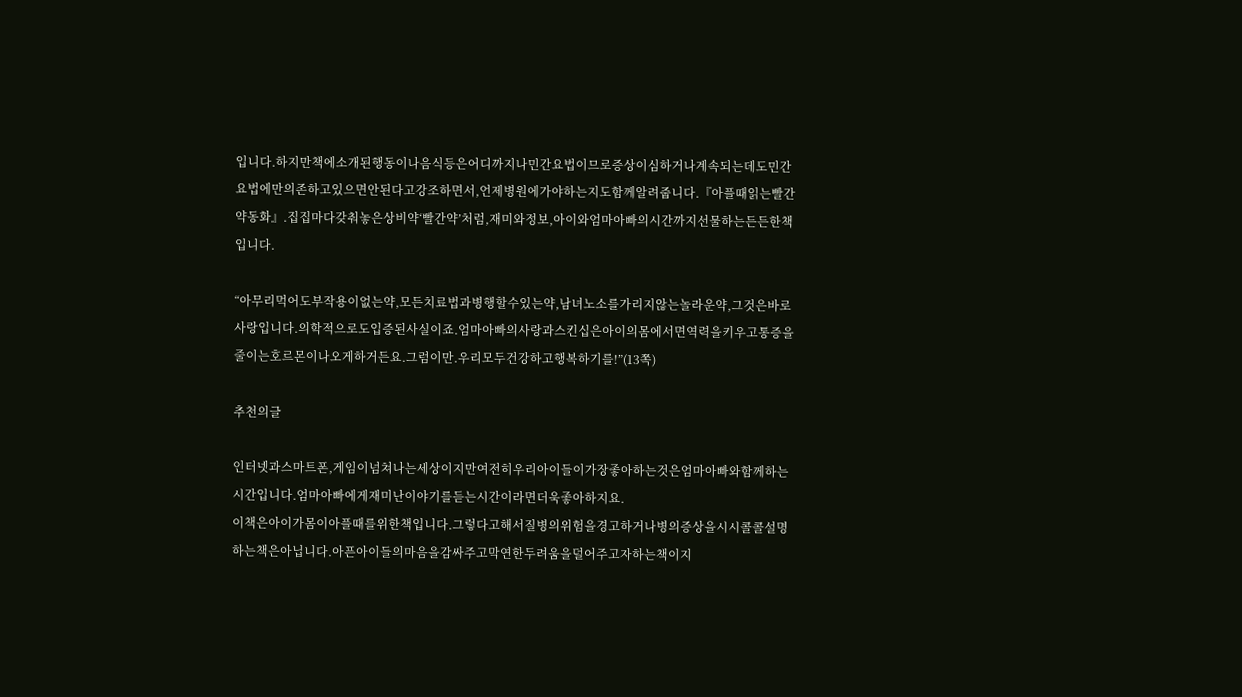입니다.하지만책에소개된행동이나음식등은어디까지나민간요법이므로증상이심하거나계속되는데도민간요법에만의존하고있으면안된다고강조하면서,언제병원에가야하는지도함께알려줍니다.『아플때읽는빨간약동화』.집집마다갖춰놓은상비약‘빨간약’처럼,재미와정보,아이와엄마아빠의시간까지선물하는든든한책입니다.

“아무리먹어도부작용이없는약,모든치료법과병행할수있는약,남녀노소를가리지않는놀라운약,그것은바로사랑입니다.의학적으로도입증된사실이죠.엄마아빠의사랑과스킨십은아이의몸에서면역력을키우고통증을줄이는호르몬이나오게하거든요.그럼이만.우리모두건강하고행복하기를!”(13쪽)

추천의글

인터넷과스마트폰,게임이넘쳐나는세상이지만여전히우리아이들이가장좋아하는것은엄마아빠와함께하는시간입니다.엄마아빠에게재미난이야기를듣는시간이라면더욱좋아하지요.
이책은아이가몸이아플때를위한책입니다.그렇다고해서질병의위험을경고하거나병의증상을시시콜콜설명하는책은아닙니다.아픈아이들의마음을감싸주고막연한두려움을덜어주고자하는책이지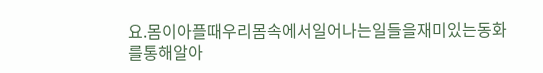요.몸이아플때우리몸속에서일어나는일들을재미있는동화를통해알아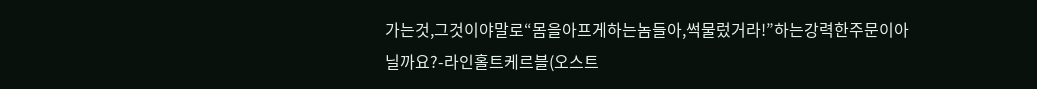가는것,그것이야말로“몸을아프게하는놈들아,썩물렀거라!”하는강력한주문이아닐까요?-라인홀트케르블(오스트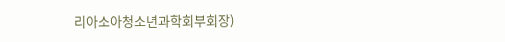리아소아청소년과학회부회장)